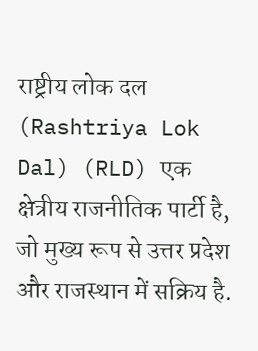राष्ट्रीय लोक दल (Rashtriya Lok Dal) (RLD) एक क्षेत्रीय राजनीतिक पार्टी है, जो मुख्य रूप से उत्तर प्रदेश और राजस्थान में सक्रिय है.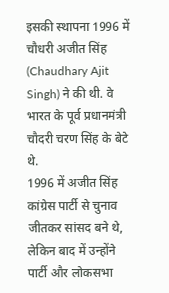इसकी स्थापना 1996 में चौधरी अजीत सिंह (Chaudhary Ajit Singh) ने की थी. वे भारत के पूर्व प्रधानमंत्री चौदरी चरण सिंह के बेटे थे.
1996 में अजीत सिंह कांग्रेस पार्टी से चुनाव जीतकर सांसद बने थे, लेकिन बाद में उन्होंने पार्टी और लोकसभा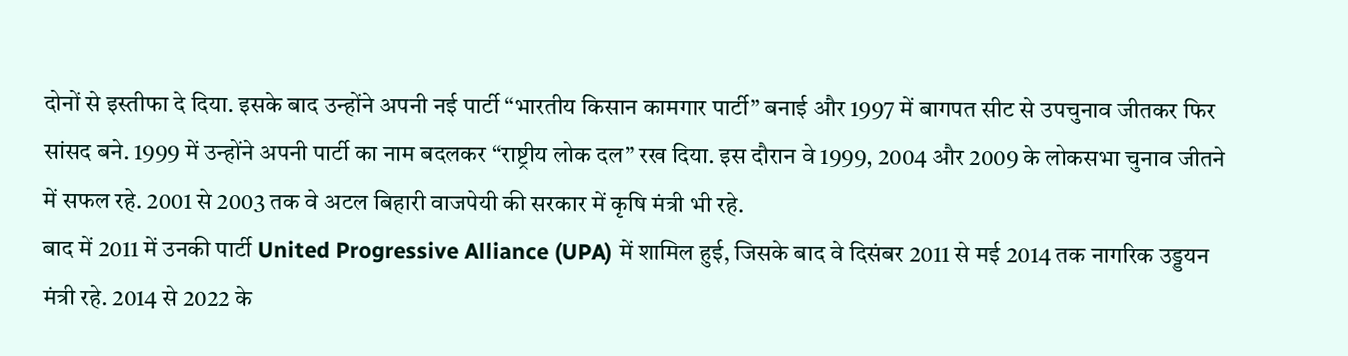दोनों से इस्तीफा दे दिया. इसके बाद उन्होंने अपनी नई पार्टी “भारतीय किसान कामगार पार्टी” बनाई और 1997 में बागपत सीट से उपचुनाव जीतकर फिर सांसद बने. 1999 में उन्होंने अपनी पार्टी का नाम बदलकर “राष्ट्रीय लोक दल” रख दिया. इस दौरान वे 1999, 2004 और 2009 के लोकसभा चुनाव जीतने में सफल रहे. 2001 से 2003 तक वे अटल बिहारी वाजपेयी की सरकार में कृषि मंत्री भी रहे.
बाद में 2011 में उनकी पार्टी United Progressive Alliance (UPA) में शामिल हुई, जिसके बाद वे दिसंबर 2011 से मई 2014 तक नागरिक उड्डयन मंत्री रहे. 2014 से 2022 के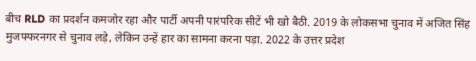बीच RLD का प्रदर्शन कमजोर रहा और पार्टी अपनी पारंपरिक सीटें भी खो बैठी. 2019 के लोकसभा चुनाव में अजित सिंह मुजफ्फरनगर से चुनाव लड़े, लेकिन उन्हें हार का सामना करना पड़ा. 2022 के उत्तर प्रदेश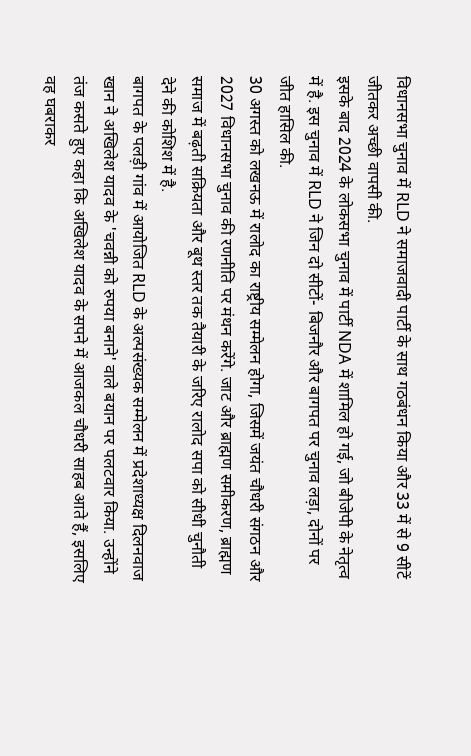विधानसभा चुनाव में RLD ने समाजवादी पार्टी के साथ गठबंधन किया और 33 में से 9 सीटें जीतकर अच्छी वापसी की.
इसके बाद 2024 के लोकसभा चुनाव में पार्टी NDA में शामिल हो गई, जो बीजेपी के नेतृत्व में है. इस चुनाव में RLD ने जिन दो सीटों- बिजनौर और बागपत पर चुनाव लड़ा, दोनों पर जीत हासिल की.
30 अगस्त को लखनऊ में रालोद का राष्ट्रीय सम्मेलन होगा, जिसमें जयंत चौधरी संगठन और 2027 विधानसभा चुनाव की रणनीति पर मंथन करेंगे. जाट और ब्राह्मण समीकरण, ब्राह्मण समाज में बढ़ती सक्रियता और बूथ स्तर तक तैयारी के जरिए रालोद सपा को सीधी चुनौती देने की कोशिश में है.
बागपत के पलड़ी गांव में आयोजित RLD के अल्पसंख्यक सम्मेलन में प्रदेशाध्यक्ष दिलनवाज खान ने अखिलेश यादव के 'चवन्नी को रुपया बनाने' वाले बयान पर पलटवार किया. उन्होंने तंज कसते हुए कहा कि अखिलेश यादव के सपने में आजकल चौधरी साहब आते हैं, इसलिए वह घबराकर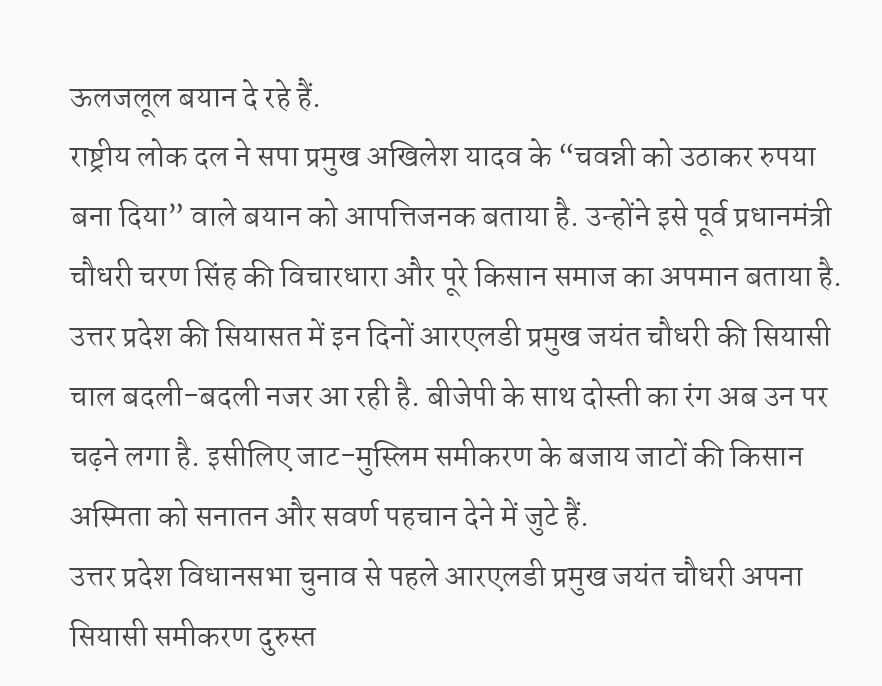ऊलजलूल बयान दे रहे हैं.
राष्ट्रीय लोक दल ने सपा प्रमुख अखिलेश यादव के “चवन्नी को उठाकर रुपया बना दिया” वाले बयान को आपत्तिजनक बताया है. उन्होंने इसे पूर्व प्रधानमंत्री चौधरी चरण सिंह की विचारधारा और पूरे किसान समाज का अपमान बताया है.
उत्तर प्रदेश की सियासत में इन दिनों आरएलडी प्रमुख जयंत चौधरी की सियासी चाल बदली-बदली नजर आ रही है. बीजेपी के साथ दोस्ती का रंग अब उन पर चढ़ने लगा है. इसीलिए जाट-मुस्लिम समीकरण के बजाय जाटों की किसान अस्मिता को सनातन और सवर्ण पहचान देने में जुटे हैं.
उत्तर प्रदेश विधानसभा चुनाव से पहले आरएलडी प्रमुख जयंत चौधरी अपना सियासी समीकरण दुरुस्त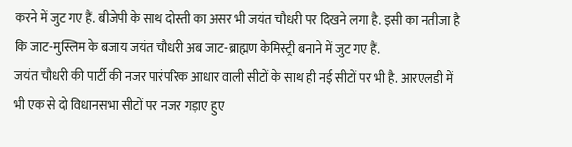करने में जुट गए हैं. बीजेपी के साथ दोस्ती का असर भी जयंत चौधरी पर दिखने लगा है. इसी का नतीजा है कि जाट-मुस्लिम के बजाय जयंत चौधरी अब जाट-ब्राह्मण केमिस्ट्री बनाने में जुट गए हैं.
जयंत चौधरी की पार्टी की नजर पारंपरिक आधार वाली सीटों के साथ ही नई सीटों पर भी है. आरएलडी में भी एक से दो विधानसभा सीटों पर नजर गड़ाए हुए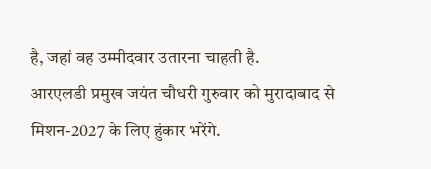है, जहां वह उम्मीदवार उतारना चाहती है.
आरएलडी प्रमुख जयंत चौधरी गुरुवार को मुरादाबाद से मिशन-2027 के लिए हुंकार भरेंगे.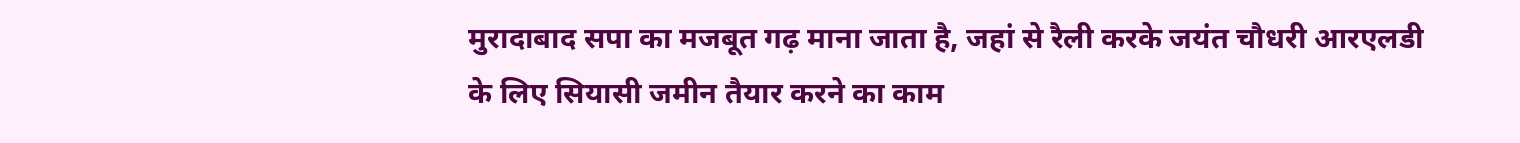मुरादाबाद सपा का मजबूत गढ़ माना जाता है, जहां से रैली करके जयंत चौधरी आरएलडी के लिए सियासी जमीन तैयार करने का काम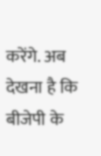करेंगे. अब देखना है कि बीजेपी के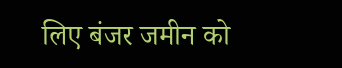लिए बंजर जमीन को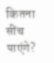कितना सींच पाएंगे?